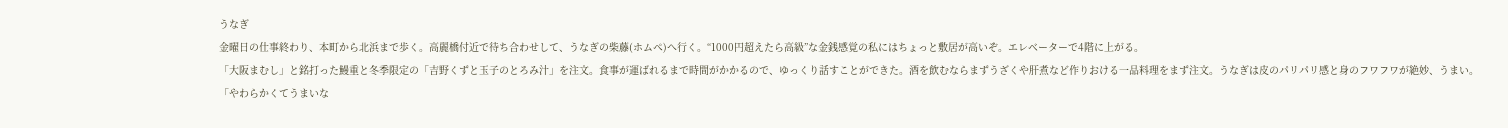うなぎ
金曜日の仕事終わり、本町から北浜まで歩く。高麗橋付近で待ち合わせして、うなぎの柴藤(ホムペ)へ行く。“1000円超えたら高級”な金銭感覚の私にはちょっと敷居が高いぞ。エレベーターで4階に上がる。
「大阪まむし」と銘打った鰻重と冬季限定の「吉野くずと玉子のとろみ汁」を注文。食事が運ばれるまで時間がかかるので、ゆっくり話すことができた。酒を飲むならまずうざくや肝煮など作りおける一品料理をまず注文。うなぎは皮のパリパリ感と身のフワフワが絶妙、うまい。
「やわらかくてうまいな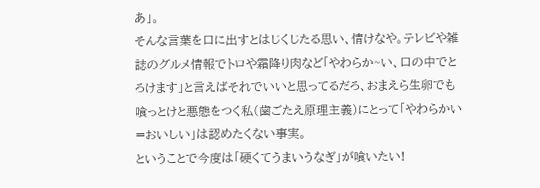あ」。
そんな言葉を口に出すとはじくじたる思い、情けなや。テレビや雑誌のグルメ情報でトロや霜降り肉など「やわらか~い、口の中でとろけます」と言えばそれでいいと思ってるだろ、おまえら生卵でも喰っとけと悪態をつく私(歯ごたえ原理主義)にとって「やわらかい=おいしい」は認めたくない事実。
ということで今度は「硬くてうまいうなぎ」が喰いたい!